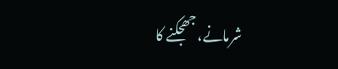شرمانے، جھجکنے کا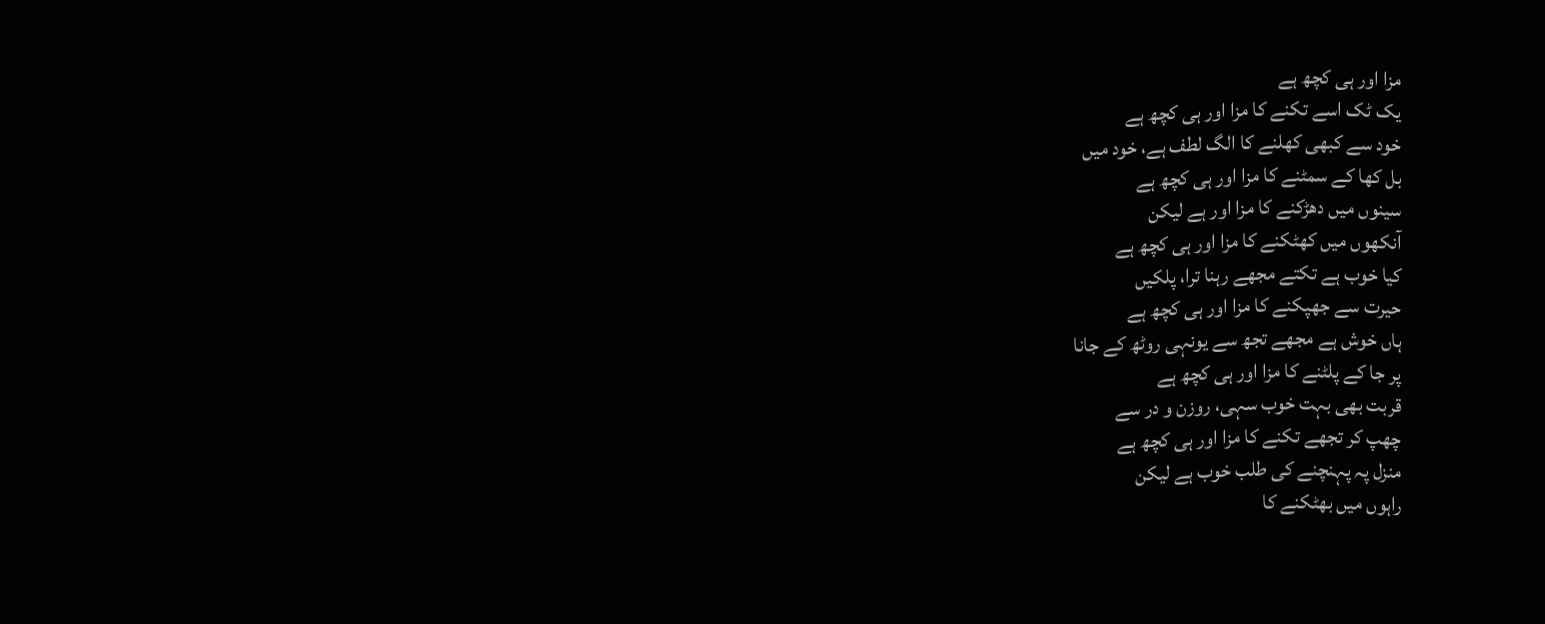مزا اور ہی کچھ ہے
یک ٹک اسے تکنے کا مزا اور ہی کچھ ہے
خود سے کبھی کھلنے کا الگ لطف ہے، خود میں
بل کھا کے سمٹنے کا مزا اور ہی کچھ ہے
سینوں میں دھڑکنے کا مزا اور ہے لیکن
آنکھوں میں کھٹکنے کا مزا اور ہی کچھ ہے
کیا خوب ہے تکتے مجھے رہنا ترا، پلکیں
حیرت سے جھپکنے کا مزا اور ہی کچھ ہے
ہاں خوش ہے مجھے تجھ سے یونہی روٹھ کے جانا
پر جا کے پلٹنے کا مزا اور ہی کچھ ہے
قربت بھی بہت خوب سہی، روزن و در سے
چھپ کر تجھے تکنے کا مزا اور ہی کچھ ہے
منزل پہ پہنچنے کی طلب خوب ہے لیکن
راہوں میں بھٹکنے کا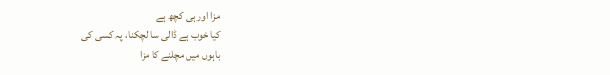مزا اور ہی کچھ ہے
کیا خوب ہے ڈالی سا لچکنا، پہ کسی کی
باہوں میں مچلنے کا مزا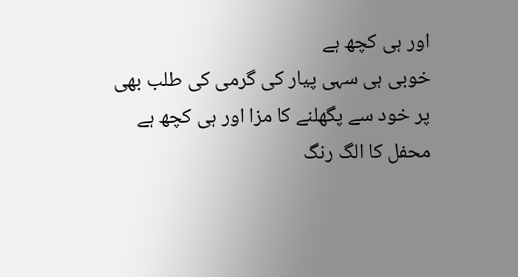اور ہی کچھ ہے
خوبی ہی سہی پیار کی گرمی کی طلب بھی
پر خود سے پگھلنے کا مزا اور ہی کچھ ہے
محفل کا الگ رنگ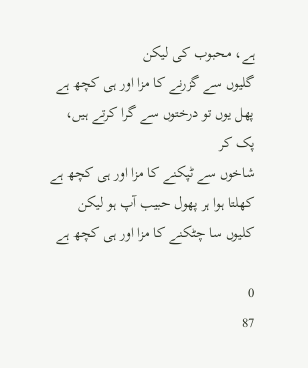ہے، محبوب کی لیکن
گلیوں سے گزرنے کا مزا اور ہی کچھ ہے
پھل یوں تو درختوں سے گرا کرتے ہیں، پک کر
شاخوں سے ٹپکنے کا مزا اور ہی کچھ ہے
کھلتا ہوا ہر پھول حبیب آپ ہو لیکن
کلیوں سا چٹکنے کا مزا اور ہی کچھ ہے

0
87